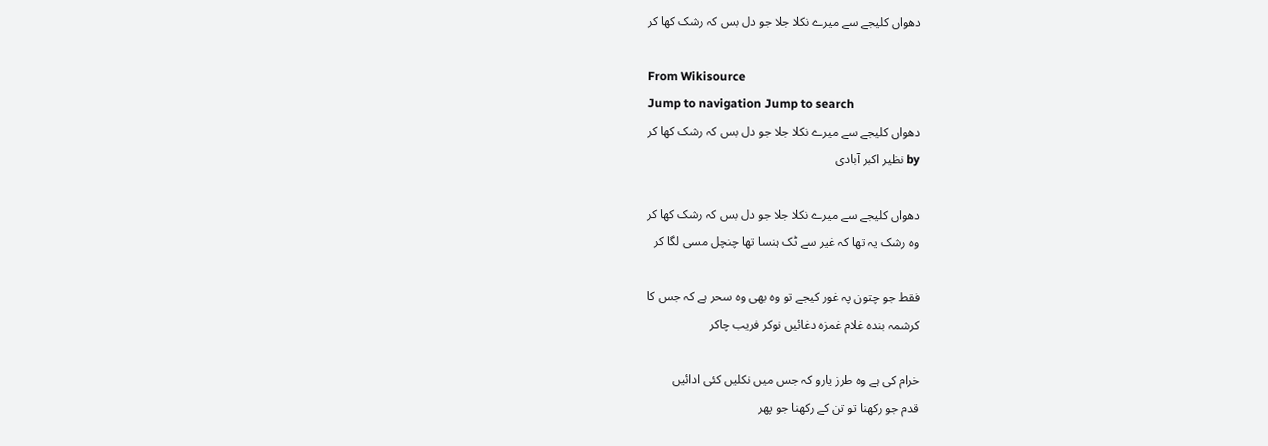دھواں کلیجے سے میرے نکلا جلا جو دل بس کہ رشک کھا کر

From Wikisource
Jump to navigation Jump to search
دھواں کلیجے سے میرے نکلا جلا جو دل بس کہ رشک کھا کر
by نظیر اکبر آبادی

دھواں کلیجے سے میرے نکلا جلا جو دل بس کہ رشک کھا کر
وہ رشک یہ تھا کہ غیر سے ٹک ہنسا تھا چنچل مسی لگا کر

فقط جو چتون پہ غور کیجے تو وہ بھی وہ سحر ہے کہ جس کا
کرشمہ بندہ غلام غمزہ دغائیں نوکر فریب چاکر

خرام کی ہے وہ طرز یارو کہ جس میں نکلیں کئی ادائیں
قدم جو رکھنا تو تن کے رکھنا جو پھر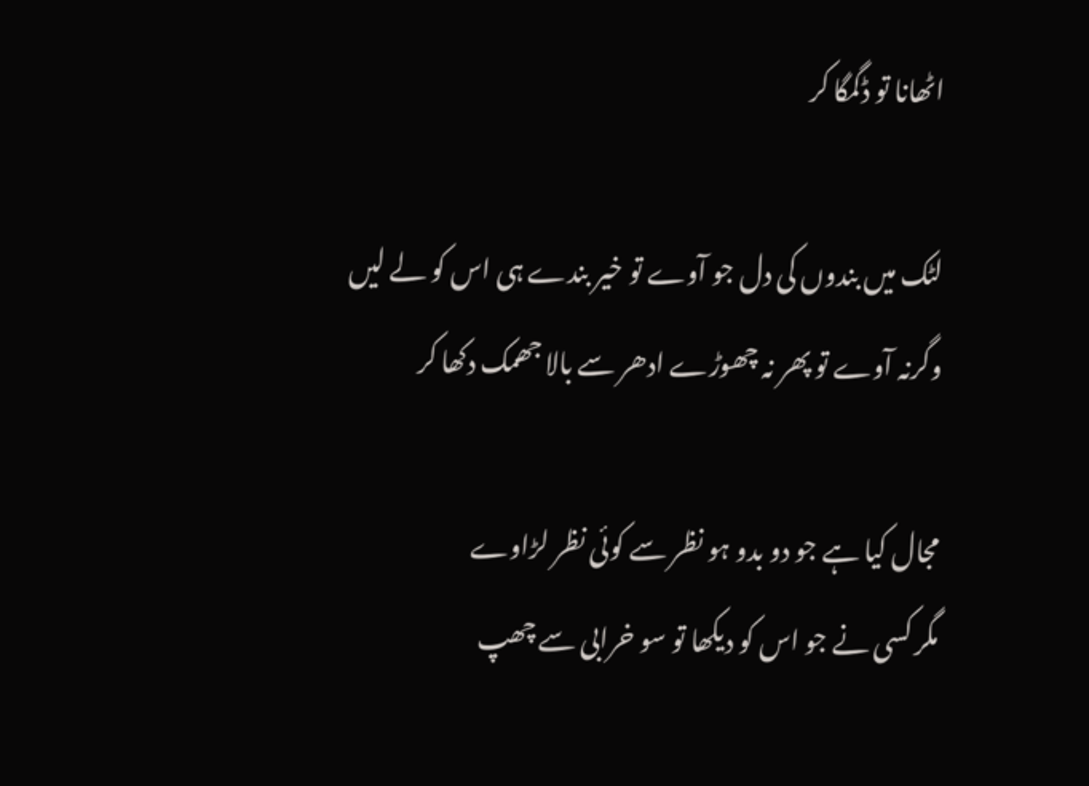اٹھانا تو ڈگمگا کر

لٹک میں بندوں کی دل جو آوے تو خیر بندے ہی اس کو لے لیں
وگرنہ آوے تو پھر نہ چھوڑے ادھر سے بالا جھمک دکھا کر

مجال کیا ہے جو دو بدو ہو نظر سے کوئی نظر لڑاوے
مگر کسی نے جو اس کو دیکھا تو سو خرابی سے چھپ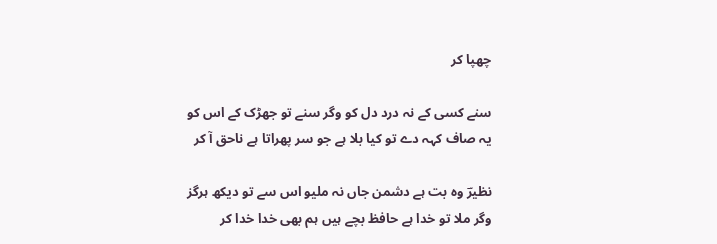چھپا کر

سنے کسی کے نہ درد دل کو وگر سنے تو جھڑک کے اس کو
یہ صاف کہہ دے تو کیا بلا ہے جو سر پھراتا ہے ناحق آ کر

نظیرؔ وہ بت ہے دشمن جاں نہ ملیو اس سے تو دیکھ ہرگز
وگر ملا تو خدا ہے حافظ بچے ہیں ہم بھی خدا خدا کر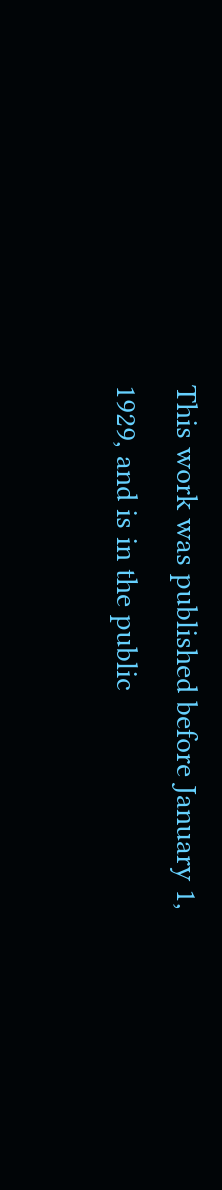This work was published before January 1, 1929, and is in the public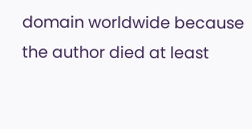domain worldwide because the author died at least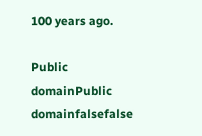100 years ago.

Public domainPublic domainfalsefalse